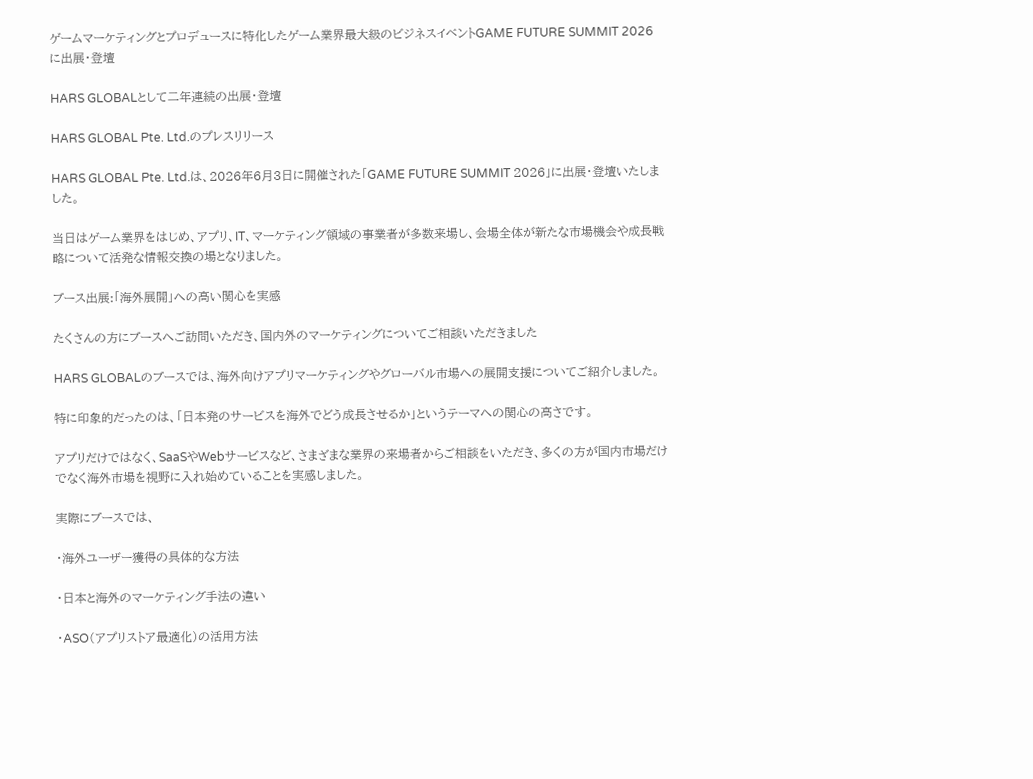ゲームマーケティングとプロデュースに特化したゲーム業界最大級のビジネスイベントGAME FUTURE SUMMIT 2026に出展・登壇

HARS GLOBALとして二年連続の出展・登壇

HARS GLOBAL Pte. Ltd.のプレスリリース

HARS GLOBAL Pte. Ltd.は、2026年6月3日に開催された「GAME FUTURE SUMMIT 2026」に出展・登壇いたしました。

当日はゲーム業界をはじめ、アプリ、IT、マーケティング領域の事業者が多数来場し、会場全体が新たな市場機会や成長戦略について活発な情報交換の場となりました。

ブース出展:「海外展開」への高い関心を実感

たくさんの方にブースへご訪問いただき、国内外のマーケティングについてご相談いただきました

HARS GLOBALのブースでは、海外向けアプリマーケティングやグローバル市場への展開支援についてご紹介しました。

特に印象的だったのは、「日本発のサービスを海外でどう成長させるか」というテーマへの関心の高さです。

アプリだけではなく、SaaSやWebサービスなど、さまざまな業界の来場者からご相談をいただき、多くの方が国内市場だけでなく海外市場を視野に入れ始めていることを実感しました。

実際にブースでは、

・海外ユーザー獲得の具体的な方法

・日本と海外のマーケティング手法の違い

・ASO(アプリストア最適化)の活用方法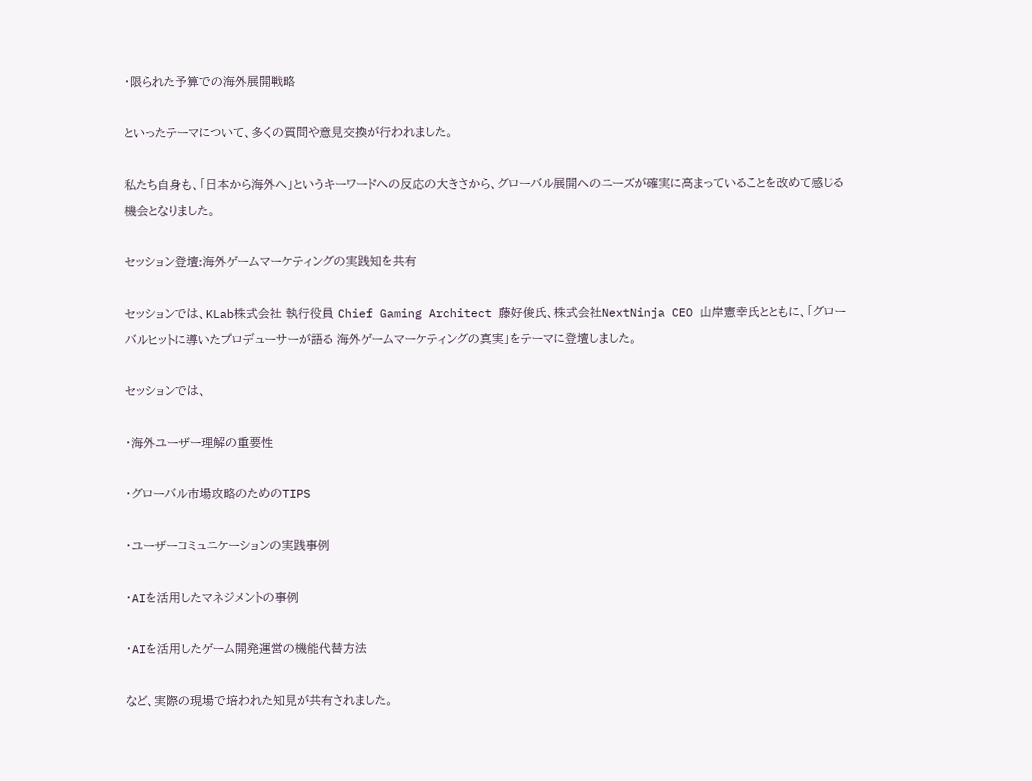・限られた予算での海外展開戦略

といったテーマについて、多くの質問や意見交換が行われました。

私たち自身も、「日本から海外へ」というキーワードへの反応の大きさから、グローバル展開へのニーズが確実に高まっていることを改めて感じる機会となりました。

セッション登壇:海外ゲームマーケティングの実践知を共有

セッションでは、KLab株式会社 執行役員 Chief Gaming Architect 藤好俊氏、株式会社NextNinja CEO 山岸憲幸氏とともに、「グローバルヒットに導いたプロデューサーが語る 海外ゲームマーケティングの真実」をテーマに登壇しました。

セッションでは、

・海外ユーザー理解の重要性

・グローバル市場攻略のためのTIPS

・ユーザーコミュニケーションの実践事例

・AIを活用したマネジメントの事例

・AIを活用したゲーム開発運営の機能代替方法

など、実際の現場で培われた知見が共有されました。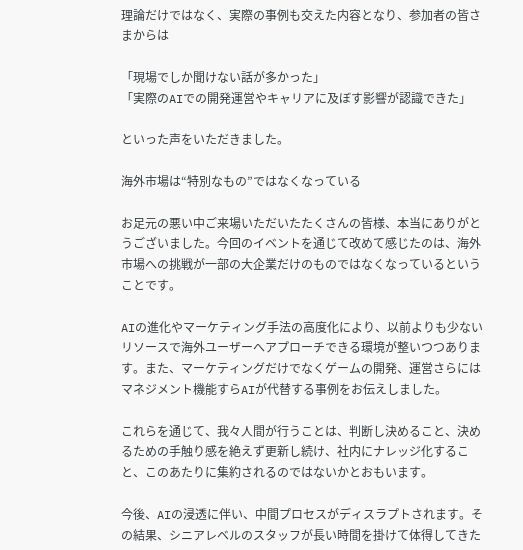理論だけではなく、実際の事例も交えた内容となり、参加者の皆さまからは

「現場でしか聞けない話が多かった」
「実際のAIでの開発運営やキャリアに及ぼす影響が認識できた」

といった声をいただきました。

海外市場は“特別なもの”ではなくなっている

お足元の悪い中ご来場いただいたたくさんの皆様、本当にありがとうございました。今回のイベントを通じて改めて感じたのは、海外市場への挑戦が一部の大企業だけのものではなくなっているということです。

AIの進化やマーケティング手法の高度化により、以前よりも少ないリソースで海外ユーザーへアプローチできる環境が整いつつあります。また、マーケティングだけでなくゲームの開発、運営さらにはマネジメント機能すらAIが代替する事例をお伝えしました。

これらを通じて、我々人間が行うことは、判断し決めること、決めるための手触り感を絶えず更新し続け、社内にナレッジ化すること、このあたりに集約されるのではないかとおもいます。

今後、AIの浸透に伴い、中間プロセスがディスラプトされます。その結果、シニアレベルのスタッフが長い時間を掛けて体得してきた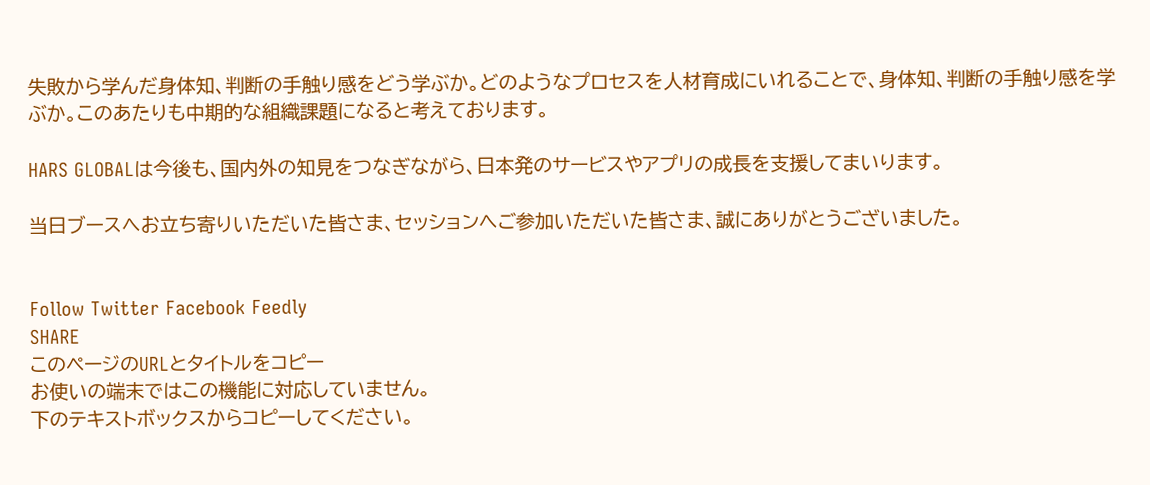失敗から学んだ身体知、判断の手触り感をどう学ぶか。どのようなプロセスを人材育成にいれることで、身体知、判断の手触り感を学ぶか。このあたりも中期的な組織課題になると考えております。

HARS GLOBALは今後も、国内外の知見をつなぎながら、日本発のサービスやアプリの成長を支援してまいります。

当日ブースへお立ち寄りいただいた皆さま、セッションへご参加いただいた皆さま、誠にありがとうございました。


Follow Twitter Facebook Feedly
SHARE
このページのURLとタイトルをコピー
お使いの端末ではこの機能に対応していません。
下のテキストボックスからコピーしてください。